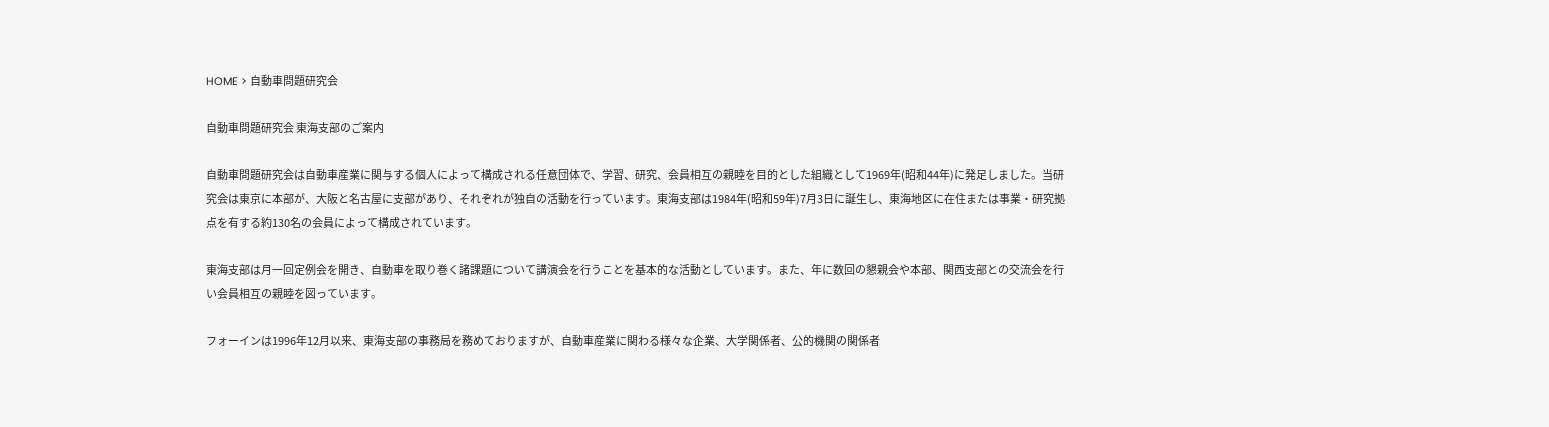HOME > 自動車問題研究会

自動車問題研究会 東海支部のご案内

自動車問題研究会は自動車産業に関与する個人によって構成される任意団体で、学習、研究、会員相互の親睦を目的とした組織として1969年(昭和44年)に発足しました。当研究会は東京に本部が、大阪と名古屋に支部があり、それぞれが独自の活動を行っています。東海支部は1984年(昭和59年)7月3日に誕生し、東海地区に在住または事業・研究拠点を有する約130名の会員によって構成されています。

東海支部は月一回定例会を開き、自動車を取り巻く諸課題について講演会を行うことを基本的な活動としています。また、年に数回の懇親会や本部、関西支部との交流会を行い会員相互の親睦を図っています。

フォーインは1996年12月以来、東海支部の事務局を務めておりますが、自動車産業に関わる様々な企業、大学関係者、公的機関の関係者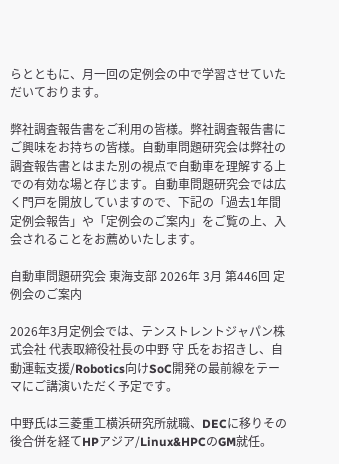らとともに、月一回の定例会の中で学習させていただいております。

弊社調査報告書をご利用の皆様。弊社調査報告書にご興味をお持ちの皆様。自動車問題研究会は弊社の調査報告書とはまた別の視点で自動車を理解する上での有効な場と存じます。自動車問題研究会では広く門戸を開放していますので、下記の「過去1年間定例会報告」や「定例会のご案内」をご覧の上、入会されることをお薦めいたします。

自動車問題研究会 東海支部 2026年 3月 第446回 定例会のご案内

2026年3月定例会では、テンストレントジャパン株式会社 代表取締役社長の中野 守 氏をお招きし、自動運転支援/Robotics向けSoC開発の最前線をテーマにご講演いただく予定です。

中野氏は三菱重工横浜研究所就職、DECに移りその後合併を経てHPアジア/Linux&HPCのGM就任。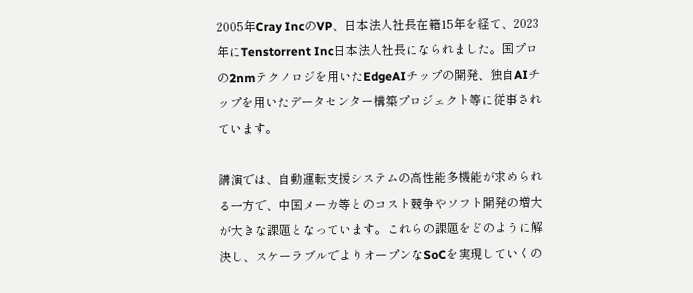2005年Cray IncのVP、日本法人社長在籍15年を経て、2023年にTenstorrent Inc日本法人社長になられました。国プロの2nmテクノロジを用いたEdgeAIチップの開発、独自AIチップを用いたデータセンター構築プロジェクト等に従事されています。

講演では、自動運転支援システムの高性能多機能が求められる一方で、中国メーカ等とのコスト競争やソフト開発の増大が大きな課題となっています。これらの課題をどのように解決し、スケーラブルでよりオープンなSoCを実現していくの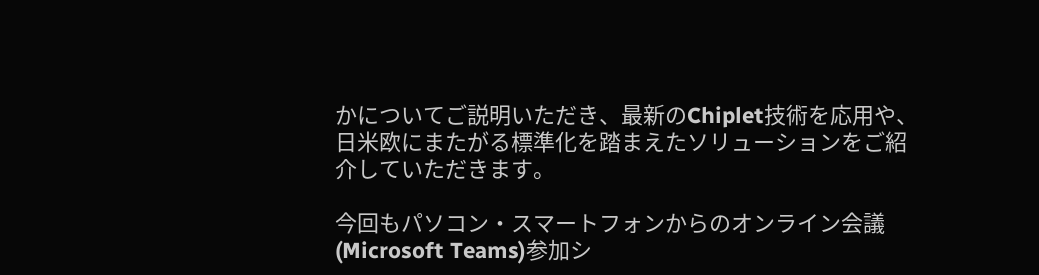かについてご説明いただき、最新のChiplet技術を応用や、日米欧にまたがる標準化を踏まえたソリューションをご紹介していただきます。

今回もパソコン・スマートフォンからのオンライン会議(Microsoft Teams)参加シ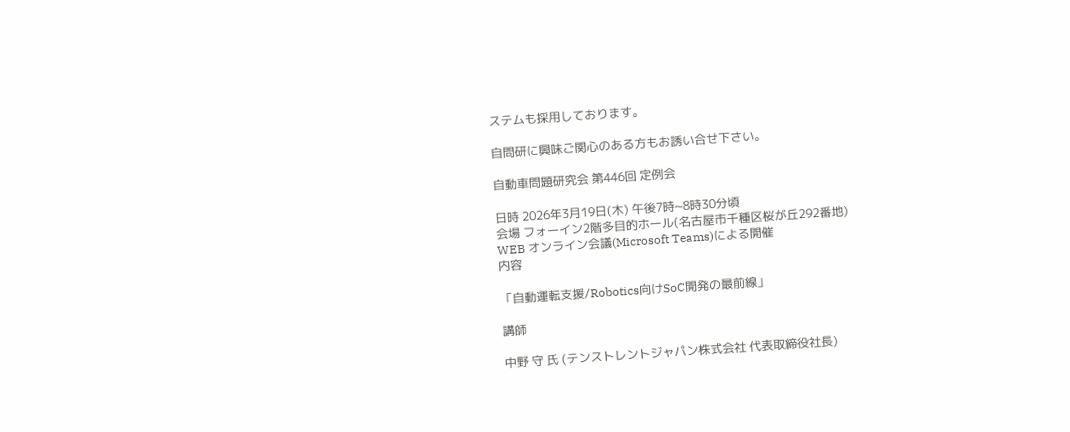ステムも採用しております。

自問研に興味ご関心のある方もお誘い合せ下さい。

自動車問題研究会 第446回 定例会

日時 2026年3月19日(木) 午後7時~8時30分頃
会場 フォーイン2階多目的ホール(名古屋市千種区桜が丘292番地)
WEB オンライン会議(Microsoft Teams)による開催
内容

「自動運転支援/Robotics向けSoC開発の最前線」

講師

中野 守 氏 (テンストレントジャパン株式会社 代表取締役社長)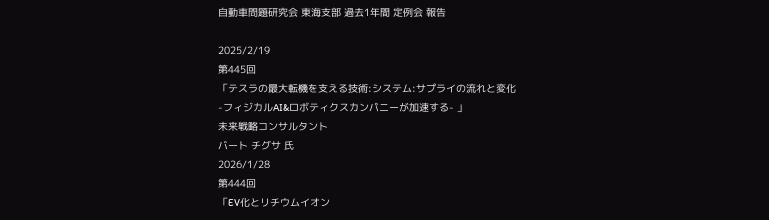自動車問題研究会 東海支部 過去1年間 定例会 報告

2025/2/19
第445回
「テスラの最大転機を支える技術:システム:サプライの流れと変化
-フィジカルAI&ロボティクスカンパニーが加速する- 」
未来戦略コンサルタント
バート チグサ 氏
2026/1/28
第444回
「EV化とリチウムイオン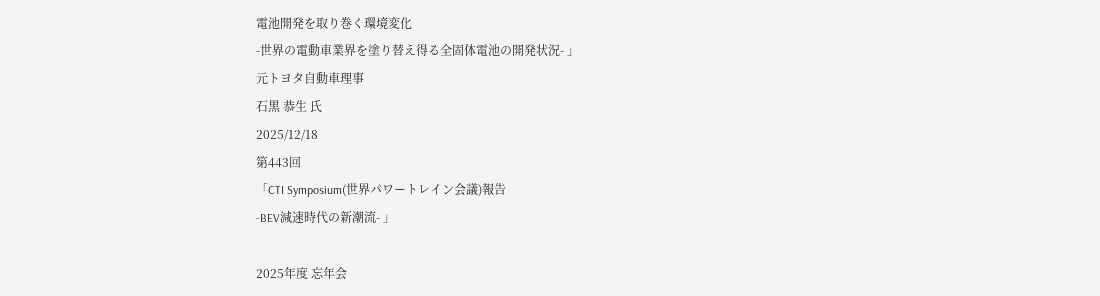電池開発を取り巻く環境変化
-世界の電動車業界を塗り替え得る全固体電池の開発状況- 」
元トヨタ自動車理事
石黒 恭生 氏
2025/12/18
第443回
「CTI Symposium(世界パワートレイン会議)報告
-BEV減速時代の新潮流- 」

2025年度 忘年会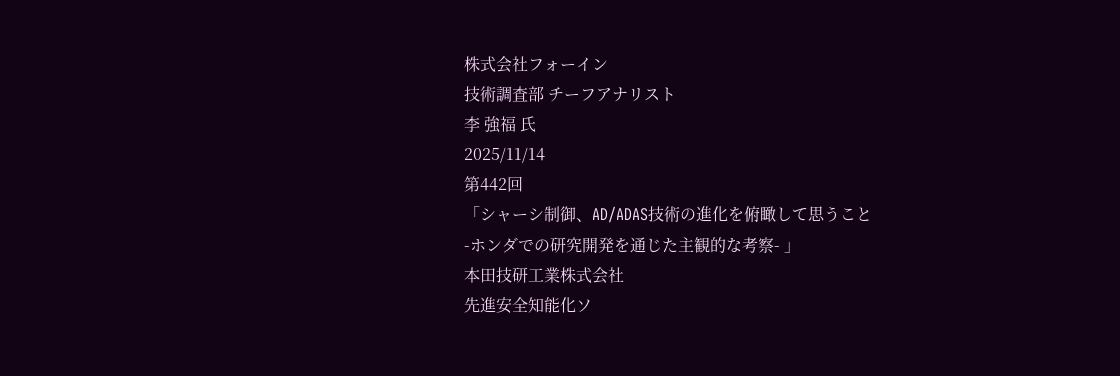株式会社フォーイン
技術調査部 チーフアナリスト
李 強福 氏
2025/11/14
第442回
「シャーシ制御、AD/ADAS技術の進化を俯瞰して思うこと
-ホンダでの研究開発を通じた主観的な考察- 」
本田技研工業株式会社
先進安全知能化ソ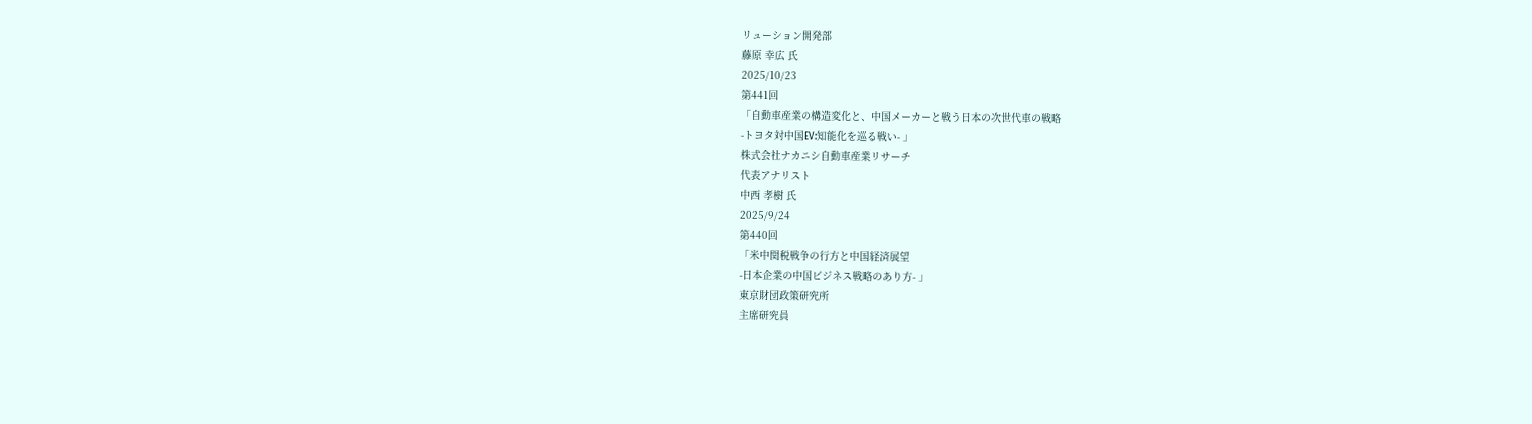リューション開発部
藤原 幸広 氏
2025/10/23
第441回
「自動車産業の構造変化と、中国メーカーと戦う日本の次世代車の戦略
-トヨタ対中国EV:知能化を巡る戦い- 」
株式会社ナカニシ自動車産業リサーチ
代表アナリスト
中西 孝樹 氏
2025/9/24
第440回
「米中関税戦争の行方と中国経済展望
-日本企業の中国ビジネス戦略のあり方- 」
東京財団政策研究所
主席研究員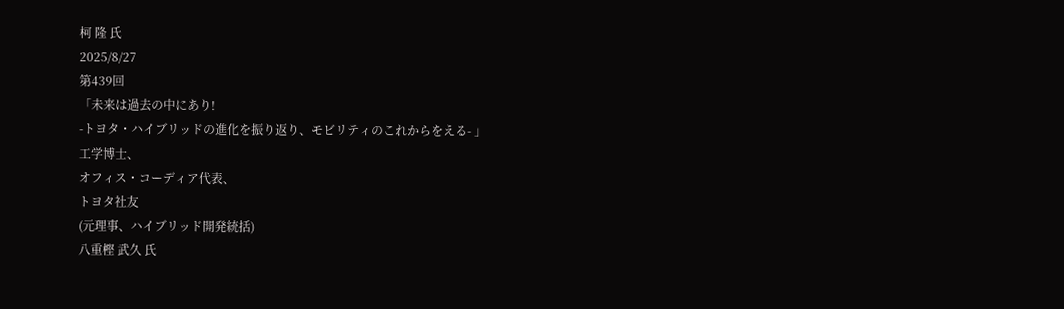柯 隆 氏
2025/8/27
第439回
「未来は過去の中にあり!
-トヨタ・ハイブリッドの進化を振り返り、モビリティのこれからをえる- 」
工学博士、
オフィス・コーディア代表、
トヨタ社友
(元理事、ハイブリッド開発統括)
八重樫 武久 氏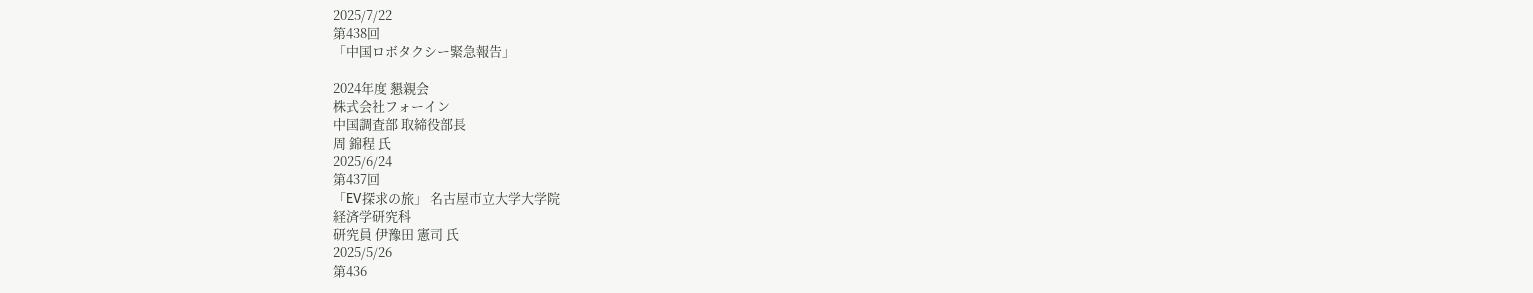2025/7/22
第438回
「中国ロボタクシー緊急報告」

2024年度 懇親会
株式会社フォーイン
中国調査部 取締役部長
周 錦程 氏
2025/6/24
第437回
「EV探求の旅」 名古屋市立大学大学院
経済学研究科
研究員 伊豫田 憲司 氏
2025/5/26
第436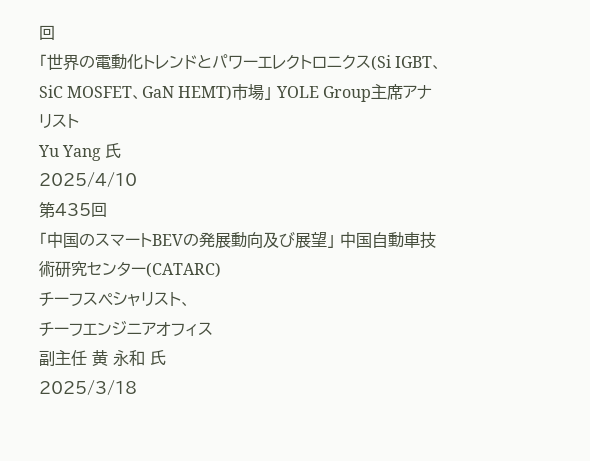回
「世界の電動化トレンドとパワーエレクトロニクス(Si IGBT、SiC MOSFET、GaN HEMT)市場」 YOLE Group主席アナリスト
Yu Yang 氏
2025/4/10
第435回
「中国のスマートBEVの発展動向及び展望」 中国自動車技術研究センター(CATARC)
チーフスペシャリスト、
チーフエンジニアオフィス
副主任 黄 永和 氏
2025/3/18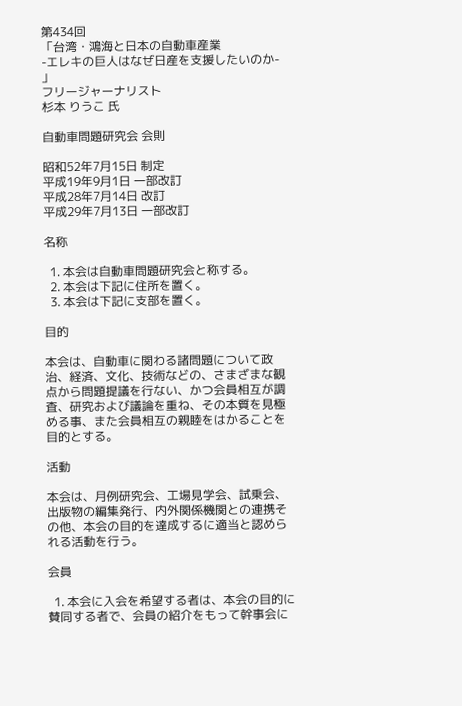第434回
「台湾・鴻海と日本の自動車産業
-エレキの巨人はなぜ日産を支援したいのか- 」
フリージャーナリスト
杉本 りうこ 氏

自動車問題研究会 会則

昭和52年7月15日 制定
平成19年9月1日 一部改訂
平成28年7月14日 改訂
平成29年7月13日 一部改訂

名称

  1. 本会は自動車問題研究会と称する。
  2. 本会は下記に住所を置く。
  3. 本会は下記に支部を置く。

目的

本会は、自動車に関わる諸問題について政治、経済、文化、技術などの、さまざまな観点から問題提議を行ない、かつ会員相互が調査、研究および議論を重ね、その本質を見極める事、また会員相互の親睦をはかることを目的とする。

活動

本会は、月例研究会、工場見学会、試乗会、出版物の編集発行、内外関係機関との連携その他、本会の目的を達成するに適当と認められる活動を行う。

会員

  1. 本会に入会を希望する者は、本会の目的に賛同する者で、会員の紹介をもって幹事会に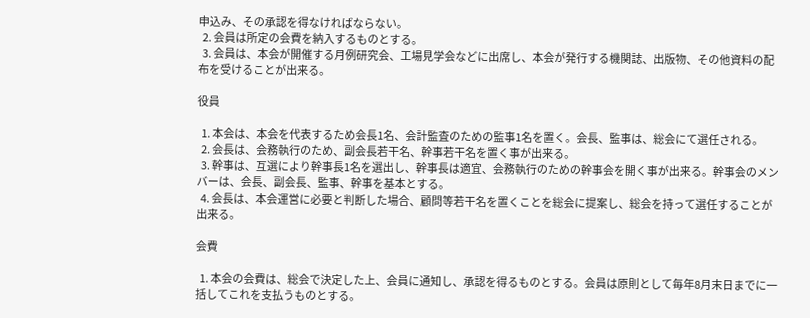申込み、その承認を得なければならない。
  2. 会員は所定の会費を納入するものとする。
  3. 会員は、本会が開催する月例研究会、工場見学会などに出席し、本会が発行する機関誌、出版物、その他資料の配布を受けることが出来る。

役員

  1. 本会は、本会を代表するため会長1名、会計監査のための監事1名を置く。会長、監事は、総会にて選任される。
  2. 会長は、会務執行のため、副会長若干名、幹事若干名を置く事が出来る。
  3. 幹事は、互選により幹事長1名を選出し、幹事長は適宜、会務執行のための幹事会を開く事が出来る。幹事会のメンバーは、会長、副会長、監事、幹事を基本とする。
  4. 会長は、本会運営に必要と判断した場合、顧問等若干名を置くことを総会に提案し、総会を持って選任することが出来る。

会費

  1. 本会の会費は、総会で決定した上、会員に通知し、承認を得るものとする。会員は原則として毎年8月末日までに一括してこれを支払うものとする。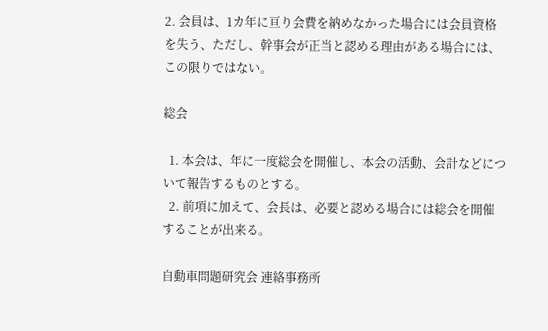2. 会員は、1カ年に亘り会費を納めなかった場合には会員資格を失う、ただし、幹事会が正当と認める理由がある場合には、この限りではない。

総会

  1. 本会は、年に一度総会を開催し、本会の活動、会計などについて報告するものとする。
  2. 前項に加えて、会長は、必要と認める場合には総会を開催することが出来る。

自動車問題研究会 連絡事務所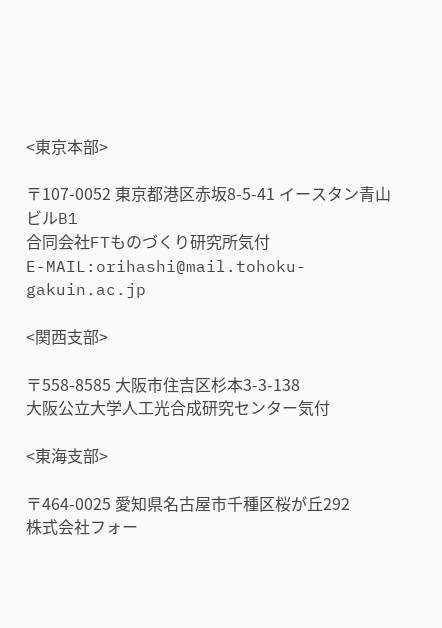<東京本部>

〒107-0052 東京都港区赤坂8-5-41 イースタン青山ビルB1
合同会社FTものづくり研究所気付
E-MAIL:orihashi@mail.tohoku-gakuin.ac.jp

<関西支部>

〒558-8585 大阪市住吉区杉本3-3-138
大阪公立大学人工光合成研究センター気付

<東海支部>

〒464-0025 愛知県名古屋市千種区桜が丘292
株式会社フォー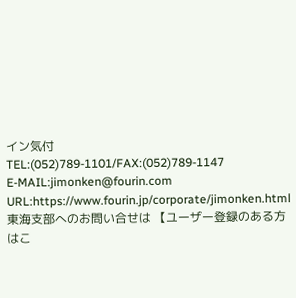イン気付
TEL:(052)789-1101/FAX:(052)789-1147
E-MAIL:jimonken@fourin.com
URL:https://www.fourin.jp/corporate/jimonken.html
東海支部へのお問い合せは 【ユーザー登録のある方はこ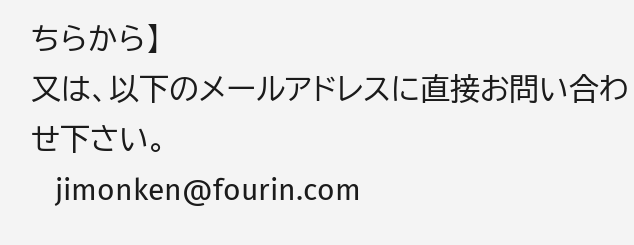ちらから】
又は、以下のメールアドレスに直接お問い合わせ下さい。
   jimonken@fourin.com